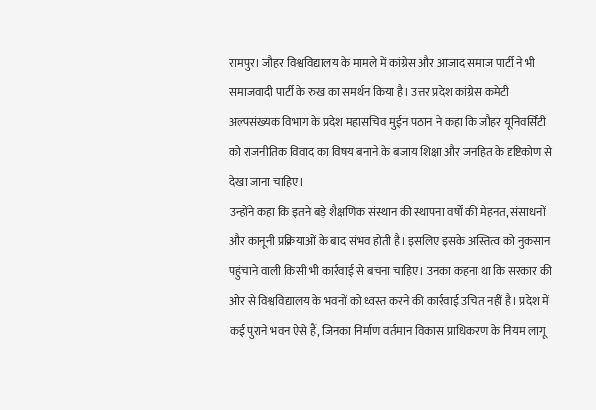रामपुर। जौहर विश्वविद्यालय के मामले में कांग्रेस और आजाद समाज पार्टी ने भी समाजवादी पार्टी के रुख का समर्थन किया है। उत्तर प्रदेश कांग्रेस कमेटी अल्पसंख्यक विभाग के प्रदेश महासचिव मुईन पठान ने कहा कि जौहर यूनिवर्सिटी को राजनीतिक विवाद का विषय बनाने के बजाय शिक्षा और जनहित के दृष्टिकोण से देखा जाना चाहिए।
उन्होंने कहा कि इतने बड़े शैक्षणिक संस्थान की स्थापना वर्षों की मेहनत, संसाधनों और कानूनी प्रक्रियाओं के बाद संभव होती है। इसलिए इसके अस्तित्व को नुकसान पहुंचाने वाली किसी भी कार्रवाई से बचना चाहिए। उनका कहना था कि सरकार की ओर से विश्वविद्यालय के भवनों को ध्वस्त करने की कार्रवाई उचित नहीं है। प्रदेश में कई पुराने भवन ऐसे हैं, जिनका निर्माण वर्तमान विकास प्राधिकरण के नियम लागू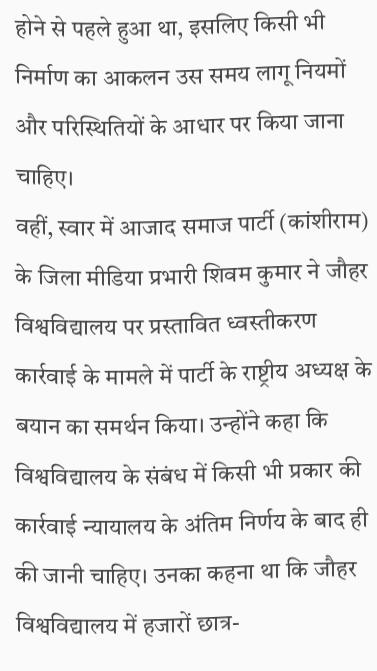होने से पहले हुआ था, इसलिए किसी भी निर्माण का आकलन उस समय लागू नियमों और परिस्थितियों के आधार पर किया जाना चाहिए।
वहीं, स्वार में आजाद समाज पार्टी (कांशीराम) के जिला मीडिया प्रभारी शिवम कुमार ने जौहर विश्वविद्यालय पर प्रस्तावित ध्वस्तीकरण कार्रवाई के मामले में पार्टी के राष्ट्रीय अध्यक्ष के बयान का समर्थन किया। उन्होंने कहा कि विश्वविद्यालय के संबंध में किसी भी प्रकार की कार्रवाई न्यायालय के अंतिम निर्णय के बाद ही की जानी चाहिए। उनका कहना था कि जौहर विश्वविद्यालय में हजारों छात्र-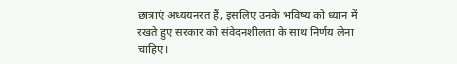छात्राएं अध्ययनरत हैं, इसलिए उनके भविष्य को ध्यान में रखते हुए सरकार को संवेदनशीलता के साथ निर्णय लेना चाहिए।